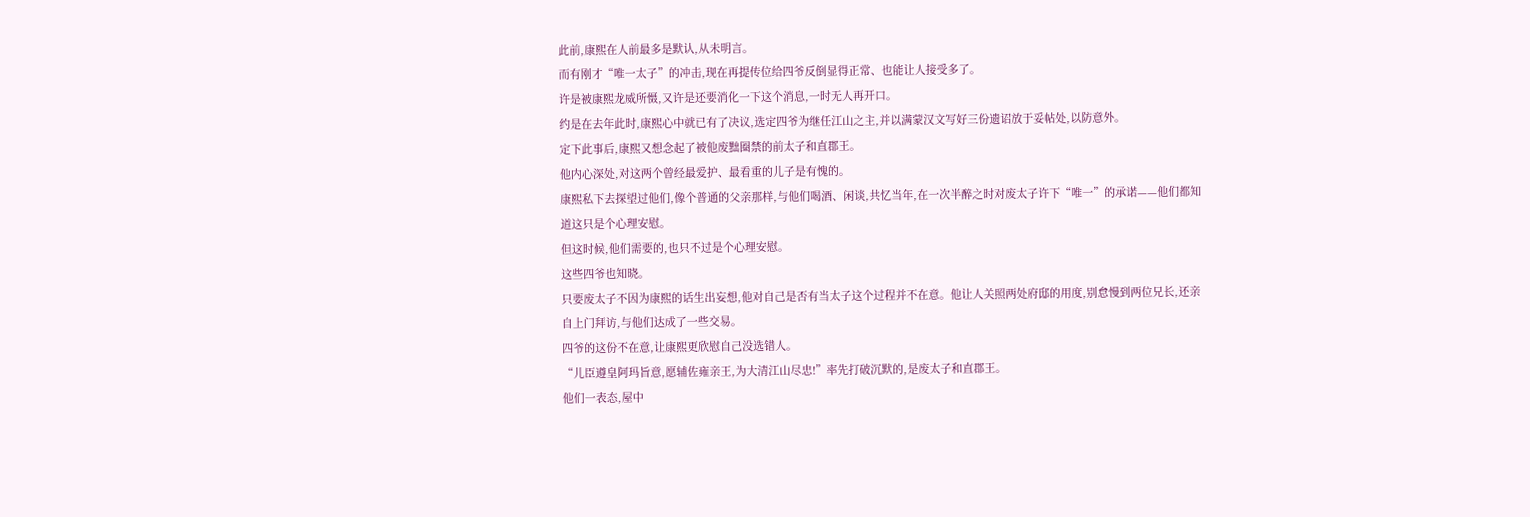此前,康熙在人前最多是默认,从未明言。
而有刚才“唯一太子”的冲击,现在再提传位给四爷反倒显得正常、也能让人接受多了。
许是被康熙龙威所慑,又许是还要消化一下这个消息,一时无人再开口。
约是在去年此时,康熙心中就已有了决议,选定四爷为继任江山之主,并以满蒙汉文写好三份遗诏放于妥帖处,以防意外。
定下此事后,康熙又想念起了被他废黜圈禁的前太子和直郡王。
他内心深处,对这两个曾经最爱护、最看重的儿子是有愧的。
康熙私下去探望过他们,像个普通的父亲那样,与他们喝酒、闲谈,共忆当年,在一次半醉之时对废太子许下“唯一”的承诺——他们都知道这只是个心理安慰。
但这时候,他们需要的,也只不过是个心理安慰。
这些四爷也知晓。
只要废太子不因为康熙的话生出妄想,他对自己是否有当太子这个过程并不在意。他让人关照两处府邸的用度,别怠慢到两位兄长,还亲自上门拜访,与他们达成了一些交易。
四爷的这份不在意,让康熙更欣慰自己没选错人。
“儿臣遵皇阿玛旨意,愿辅佐雍亲王,为大清江山尽忠!”率先打破沉默的,是废太子和直郡王。
他们一表态,屋中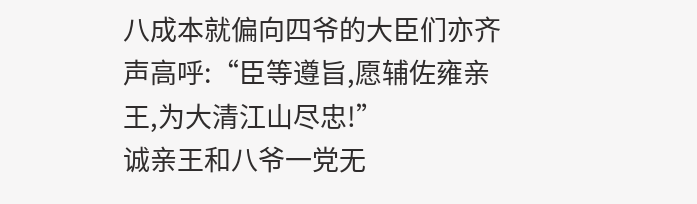八成本就偏向四爷的大臣们亦齐声高呼:“臣等遵旨,愿辅佐雍亲王,为大清江山尽忠!”
诚亲王和八爷一党无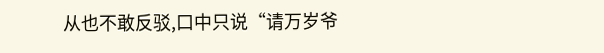从也不敢反驳,口中只说“请万岁爷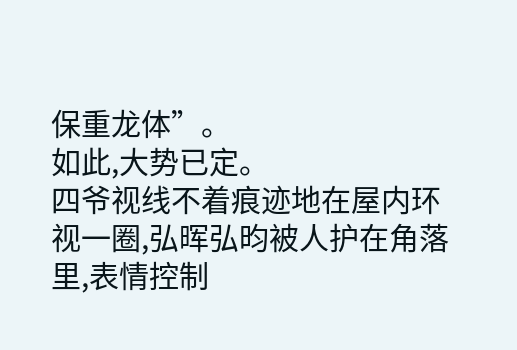保重龙体”。
如此,大势已定。
四爷视线不着痕迹地在屋内环视一圈,弘晖弘昀被人护在角落里,表情控制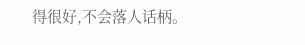得很好,不会落人话柄。